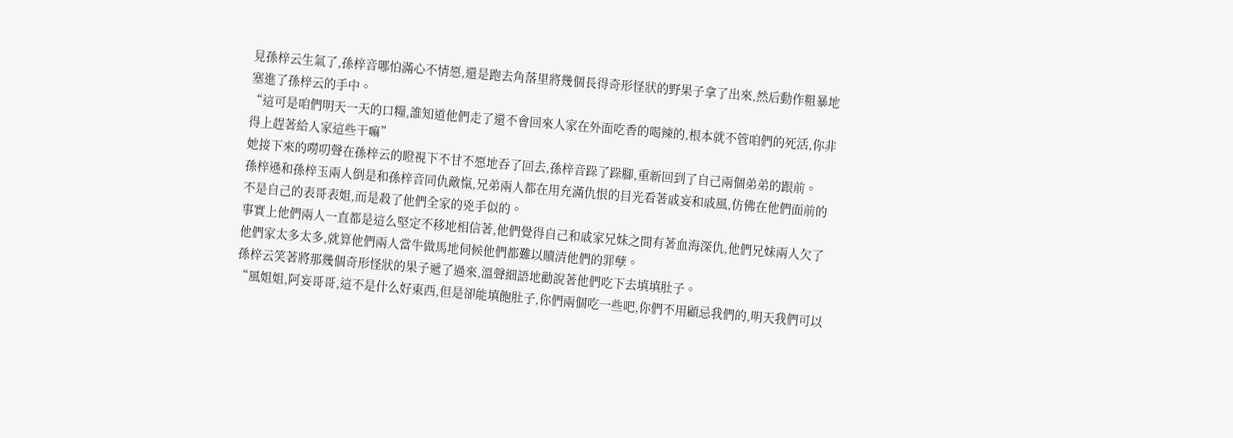見孫梓云生氣了,孫梓音哪怕滿心不情愿,還是跑去角落里將幾個長得奇形怪狀的野果子拿了出來,然后動作粗暴地塞進了孫梓云的手中。
“這可是咱們明天一天的口糧,誰知道他們走了還不會回來人家在外面吃香的喝辣的,根本就不管咱們的死活,你非得上趕著給人家這些干嘛”
她接下來的嘮叨聲在孫梓云的瞪視下不甘不愿地吞了回去,孫梓音跺了跺腳,重新回到了自己兩個弟弟的跟前。
孫梓遜和孫梓玉兩人倒是和孫梓音同仇敵愾,兄弟兩人都在用充滿仇恨的目光看著戚妄和戚風,仿佛在他們面前的不是自己的表哥表姐,而是殺了他們全家的兇手似的。
事實上他們兩人一直都是這么堅定不移地相信著,他們覺得自己和戚家兄妹之間有著血海深仇,他們兄妹兩人欠了他們家太多太多,就算他們兩人當牛做馬地伺候他們都難以贖清他們的罪孽。
孫梓云笑著將那幾個奇形怪狀的果子遞了過來,溫聲細語地勸說著他們吃下去填填肚子。
“風姐姐,阿妄哥哥,這不是什么好東西,但是卻能填飽肚子,你們兩個吃一些吧,你們不用顧忌我們的,明天我們可以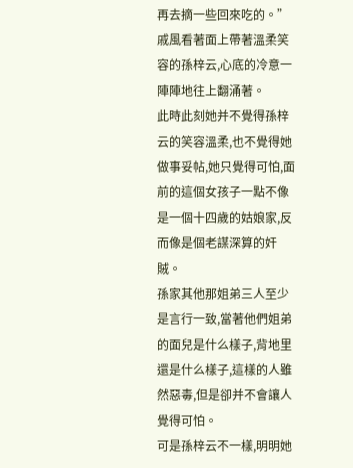再去摘一些回來吃的。”
戚風看著面上帶著溫柔笑容的孫梓云,心底的冷意一陣陣地往上翻涌著。
此時此刻她并不覺得孫梓云的笑容溫柔,也不覺得她做事妥帖,她只覺得可怕,面前的這個女孩子一點不像是一個十四歲的姑娘家,反而像是個老謀深算的奸賊。
孫家其他那姐弟三人至少是言行一致,當著他們姐弟的面兒是什么樣子,背地里還是什么樣子,這樣的人雖然惡毒,但是卻并不會讓人覺得可怕。
可是孫梓云不一樣,明明她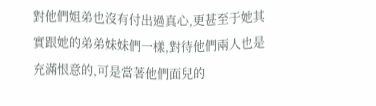對他們姐弟也沒有付出過真心,更甚至于她其實跟她的弟弟妹妹們一樣,對待他們兩人也是充滿恨意的,可是當著他們面兒的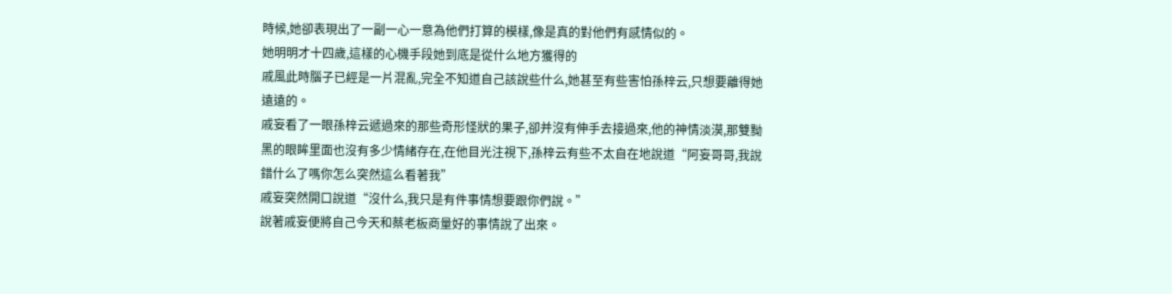時候,她卻表現出了一副一心一意為他們打算的模樣,像是真的對他們有感情似的。
她明明才十四歲,這樣的心機手段她到底是從什么地方獲得的
戚風此時腦子已經是一片混亂,完全不知道自己該說些什么,她甚至有些害怕孫梓云,只想要離得她遠遠的。
戚妄看了一眼孫梓云遞過來的那些奇形怪狀的果子,卻并沒有伸手去接過來,他的神情淡漠,那雙黝黑的眼眸里面也沒有多少情緒存在,在他目光注視下,孫梓云有些不太自在地說道“阿妄哥哥,我說錯什么了嗎你怎么突然這么看著我”
戚妄突然開口說道“沒什么,我只是有件事情想要跟你們說。”
說著戚妄便將自己今天和蔡老板商量好的事情說了出來。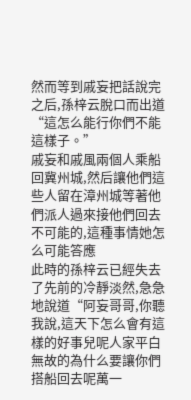然而等到戚妄把話說完之后,孫梓云脫口而出道“這怎么能行你們不能這樣子。”
戚妄和戚風兩個人乘船回冀州城,然后讓他們這些人留在漳州城等著他們派人過來接他們回去不可能的,這種事情她怎么可能答應
此時的孫梓云已經失去了先前的冷靜淡然,急急地說道“阿妄哥哥,你聽我說,這天下怎么會有這樣的好事兒呢人家平白無故的為什么要讓你們搭船回去呢萬一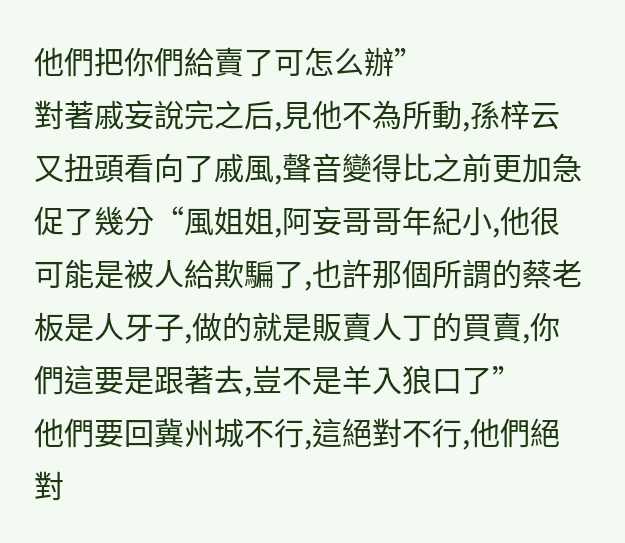他們把你們給賣了可怎么辦”
對著戚妄說完之后,見他不為所動,孫梓云又扭頭看向了戚風,聲音變得比之前更加急促了幾分“風姐姐,阿妄哥哥年紀小,他很可能是被人給欺騙了,也許那個所謂的蔡老板是人牙子,做的就是販賣人丁的買賣,你們這要是跟著去,豈不是羊入狼口了”
他們要回冀州城不行,這絕對不行,他們絕對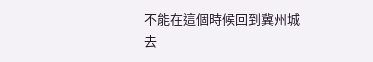不能在這個時候回到冀州城去